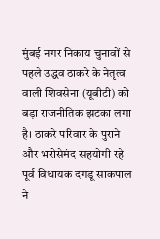मुंबई नगर निकाय चुनावों से पहले उद्धव ठाकरे के नेतृत्व वाली शिवसेना (यूबीटी) को बड़ा राजनीतिक झटका लगा है। ठाकरे परिवार के पुराने और भरोसेमंद सहयोगी रहे पूर्व विधायक दगडू साकपाल ने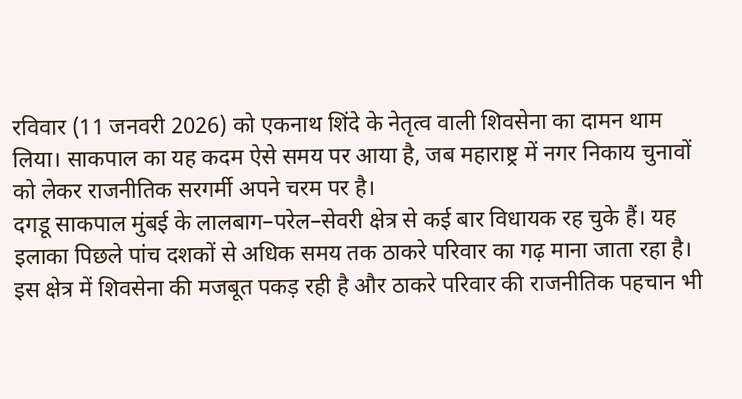रविवार (11 जनवरी 2026) को एकनाथ शिंदे के नेतृत्व वाली शिवसेना का दामन थाम लिया। साकपाल का यह कदम ऐसे समय पर आया है, जब महाराष्ट्र में नगर निकाय चुनावों को लेकर राजनीतिक सरगर्मी अपने चरम पर है।
दगडू साकपाल मुंबई के लालबाग–परेल–सेवरी क्षेत्र से कई बार विधायक रह चुके हैं। यह इलाका पिछले पांच दशकों से अधिक समय तक ठाकरे परिवार का गढ़ माना जाता रहा है। इस क्षेत्र में शिवसेना की मजबूत पकड़ रही है और ठाकरे परिवार की राजनीतिक पहचान भी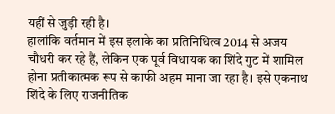यहीं से जुड़ी रही है।
हालांकि वर्तमान में इस इलाके का प्रतिनिधित्व 2014 से अजय चौधरी कर रहे हैं, लेकिन एक पूर्व विधायक का शिंदे गुट में शामिल होना प्रतीकात्मक रूप से काफी अहम माना जा रहा है। इसे एकनाथ शिंदे के लिए राजनीतिक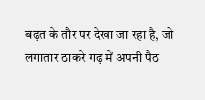बढ़त के तौर पर देखा जा रहा है, जो लगातार ठाकरे गढ़ में अपनी पैठ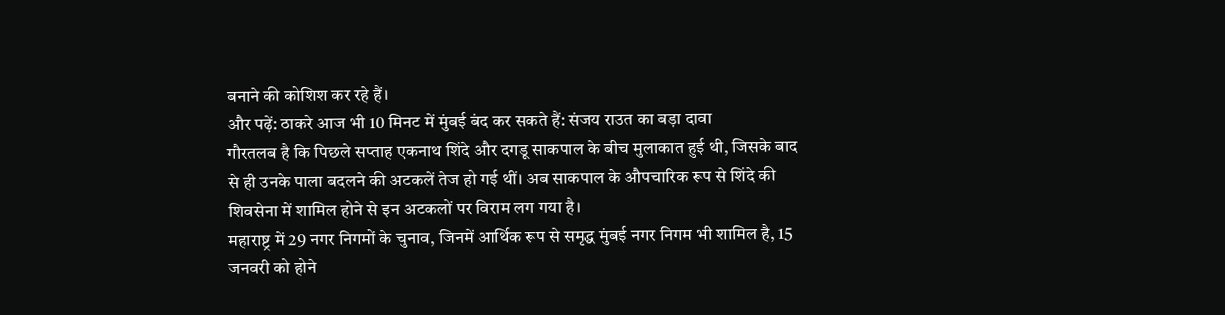बनाने की कोशिश कर रहे हैं।
और पढ़ें: ठाकरे आज भी 10 मिनट में मुंबई बंद कर सकते हैं: संजय राउत का बड़ा दावा
गौरतलब है कि पिछले सप्ताह एकनाथ शिंदे और दगडू साकपाल के बीच मुलाकात हुई थी, जिसके बाद से ही उनके पाला बदलने की अटकलें तेज हो गई थीं। अब साकपाल के औपचारिक रूप से शिंदे की शिवसेना में शामिल होने से इन अटकलों पर विराम लग गया है।
महाराष्ट्र में 29 नगर निगमों के चुनाव, जिनमें आर्थिक रूप से समृद्ध मुंबई नगर निगम भी शामिल है, 15 जनवरी को होने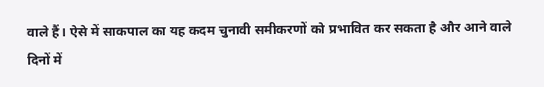वाले हैं। ऐसे में साकपाल का यह कदम चुनावी समीकरणों को प्रभावित कर सकता है और आने वाले दिनों में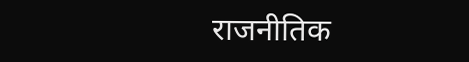राजनीतिक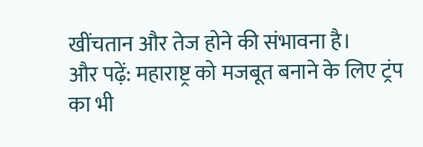खींचतान और तेज होने की संभावना है।
और पढ़ें: महाराष्ट्र को मजबूत बनाने के लिए ट्रंप का भी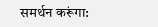समर्थन करूंगा: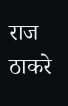राज ठाकरे